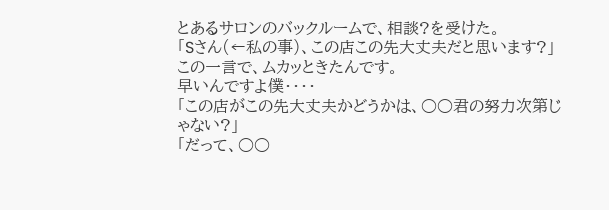とあるサロンのバックルームで、相談?を受けた。
「Sさん(←私の事)、この店この先大丈夫だと思います?」
この一言で、ムカッときたんです。
早いんですよ僕・・・・
「この店がこの先大丈夫かどうかは、○○君の努力次第じゃない?」
「だって、○○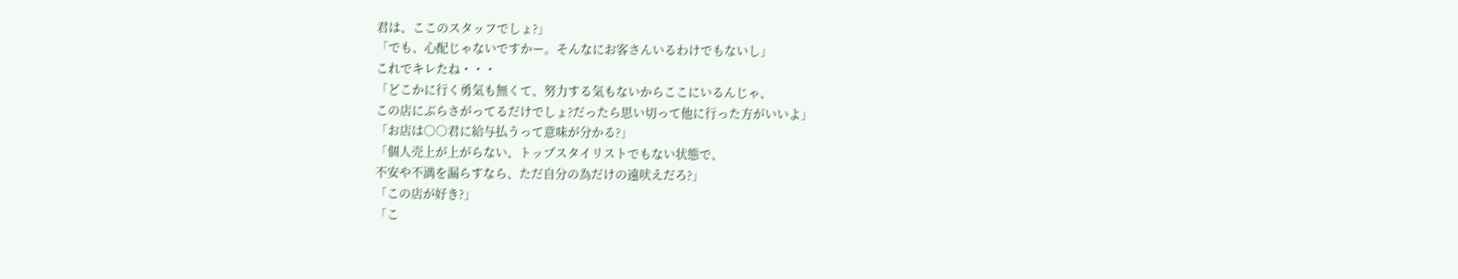君は、ここのスタッフでしょ?」
「でも、心配じゃないですかー。そんなにお客さんいるわけでもないし」
これでキレたね・・・
「どこかに行く勇気も無くて、努力する気もないからここにいるんじゃ、
この店にぶらさがってるだけでしょ?だったら思い切って他に行った方がいいよ」
「お店は○○君に給与払うって意味が分かる?」
「個人売上が上がらない、トップスタイリストでもない状態で、
不安や不満を漏らすなら、ただ自分の為だけの遠吠えだろ?」
「この店が好き?」
「こ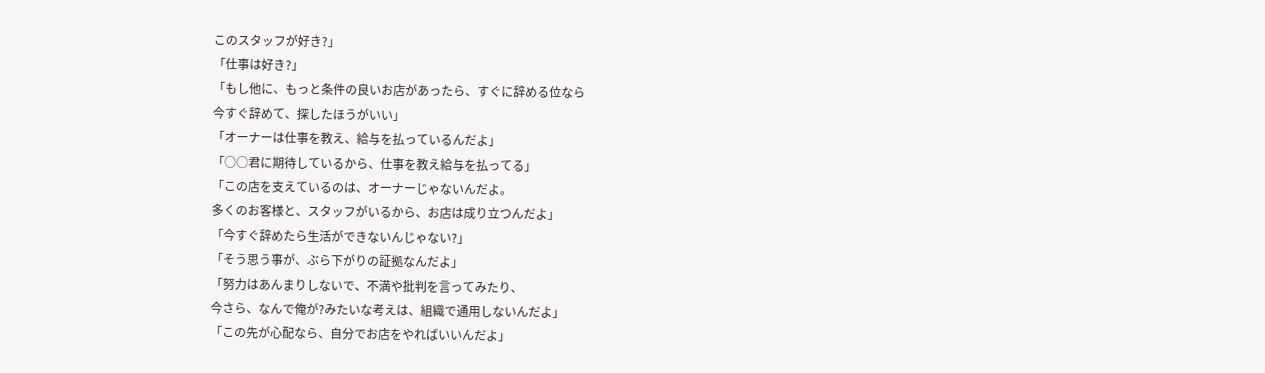このスタッフが好き?」
「仕事は好き?」
「もし他に、もっと条件の良いお店があったら、すぐに辞める位なら
今すぐ辞めて、探したほうがいい」
「オーナーは仕事を教え、給与を払っているんだよ」
「○○君に期待しているから、仕事を教え給与を払ってる」
「この店を支えているのは、オーナーじゃないんだよ。
多くのお客様と、スタッフがいるから、お店は成り立つんだよ」
「今すぐ辞めたら生活ができないんじゃない?」
「そう思う事が、ぶら下がりの証拠なんだよ」
「努力はあんまりしないで、不満や批判を言ってみたり、
今さら、なんで俺が?みたいな考えは、組織で通用しないんだよ」
「この先が心配なら、自分でお店をやればいいんだよ」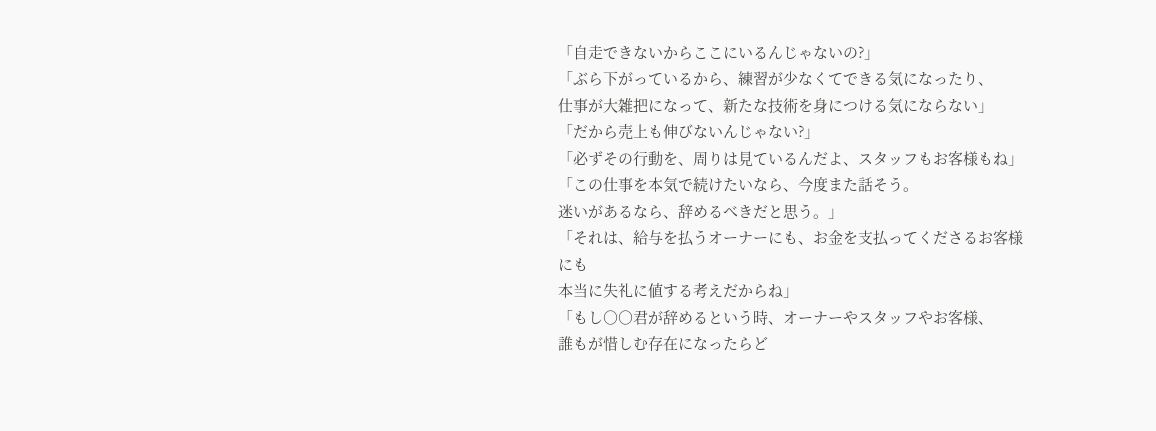「自走できないからここにいるんじゃないの?」
「ぶら下がっているから、練習が少なくてできる気になったり、
仕事が大雑把になって、新たな技術を身につける気にならない」
「だから売上も伸びないんじゃない?」
「必ずその行動を、周りは見ているんだよ、スタッフもお客様もね」
「この仕事を本気で続けたいなら、今度また話そう。
迷いがあるなら、辞めるべきだと思う。」
「それは、給与を払うオーナーにも、お金を支払ってくださるお客様にも
本当に失礼に値する考えだからね」
「もし○○君が辞めるという時、オーナーやスタッフやお客様、
誰もが惜しむ存在になったらど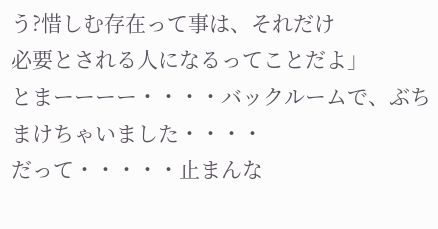う?惜しむ存在って事は、それだけ
必要とされる人になるってことだよ」
とまーーーー・・・・バックルームで、ぶちまけちゃいました・・・・
だって・・・・・止まんな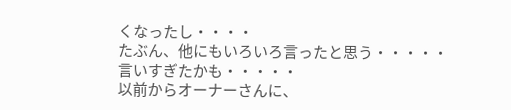くなったし・・・・
たぶん、他にもいろいろ言ったと思う・・・・・
言いすぎたかも・・・・・
以前からオーナーさんに、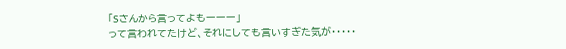「Sさんから言ってよもーーー」
って言われてたけど、それにしても言いすぎた気が・・・・・